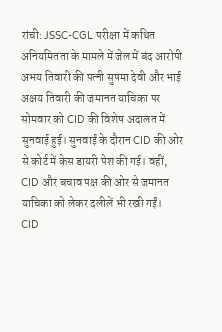रांची: JSSC-CGL परीक्षा में कथित अनियमितता के मामले में जेल में बंद आरोपी अभय तिवारी की पत्नी सुषमा देवी और भाई अक्षय तिवारी की जमानत याचिका पर सोमवार को CID की विशेष अदालत में सुनवाई हुई। सुनवाई के दौरान CID की ओर से कोर्ट में केस डायरी पेश की गई। वहीं, CID और बचाव पक्ष की ओर से जमानत याचिका को लेकर दलीलें भी रखी गईं।
CID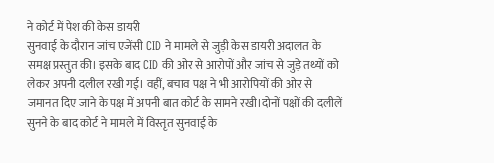ने कोर्ट में पेश की केस डायरी
सुनवाई के दौरान जांच एजेंसी CID ने मामले से जुड़ी केस डायरी अदालत के समक्ष प्रस्तुत की। इसके बाद CID की ओर से आरोपों और जांच से जुड़े तथ्यों को लेकर अपनी दलील रखी गई। वहीं, बचाव पक्ष ने भी आरोपियों की ओर से जमानत दिए जाने के पक्ष में अपनी बात कोर्ट के सामने रखी।दोनों पक्षों की दलीलें सुनने के बाद कोर्ट ने मामले में विस्तृत सुनवाई के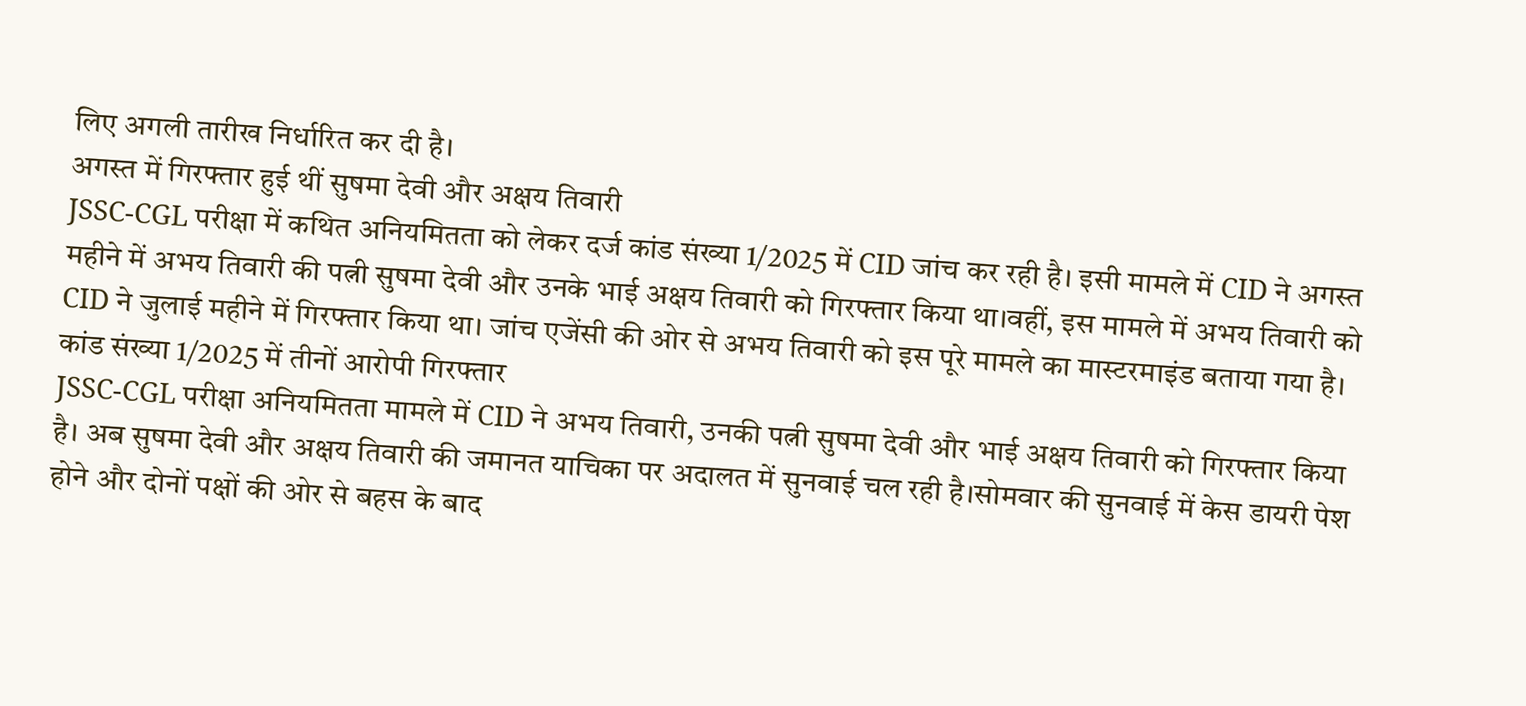लिए अगली तारीख निर्धारित कर दी है।
अगस्त में गिरफ्तार हुई थीं सुषमा देवी और अक्षय तिवारी
JSSC-CGL परीक्षा में कथित अनियमितता को लेकर दर्ज कांड संख्या 1/2025 में CID जांच कर रही है। इसी मामले में CID ने अगस्त महीने में अभय तिवारी की पत्नी सुषमा देवी और उनके भाई अक्षय तिवारी को गिरफ्तार किया था।वहीं, इस मामले में अभय तिवारी को CID ने जुलाई महीने में गिरफ्तार किया था। जांच एजेंसी की ओर से अभय तिवारी को इस पूरे मामले का मास्टरमाइंड बताया गया है।
कांड संख्या 1/2025 में तीनों आरोपी गिरफ्तार
JSSC-CGL परीक्षा अनियमितता मामले में CID ने अभय तिवारी, उनकी पत्नी सुषमा देवी और भाई अक्षय तिवारी को गिरफ्तार किया है। अब सुषमा देवी और अक्षय तिवारी की जमानत याचिका पर अदालत में सुनवाई चल रही है।सोमवार की सुनवाई में केस डायरी पेश होने और दोनों पक्षों की ओर से बहस के बाद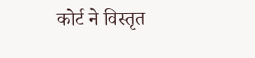कोर्ट ने विस्तृत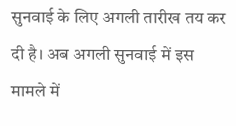सुनवाई के लिए अगली तारीख तय कर दी है। अब अगली सुनवाई में इस मामले में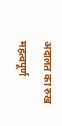अदालत का रुख महत्वपूर्ण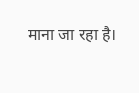माना जा रहा है।